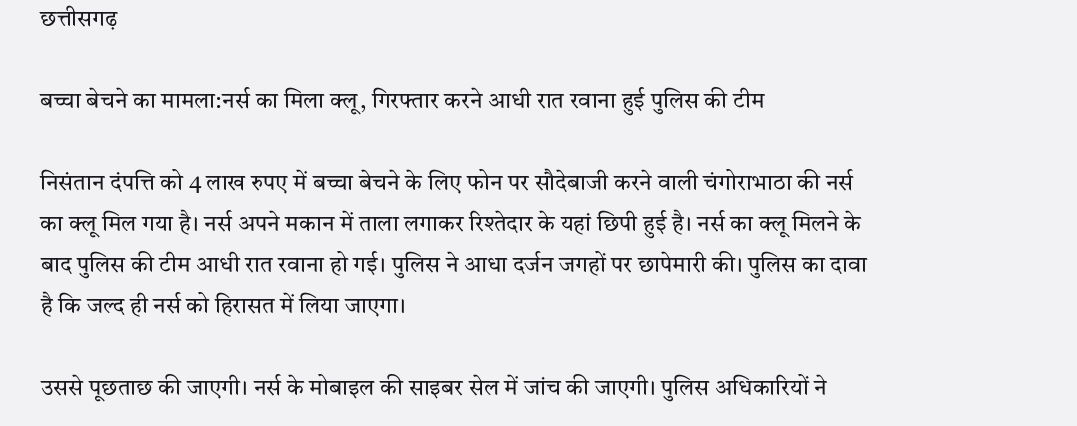छत्तीसगढ़

बच्चा बेचने का मामला:नर्स का मिला क्लू, गिरफ्तार करने आधी रात रवाना हुई पुलिस की टीम

निसंतान दंपत्ति को 4 लाख रुपए में बच्चा बेचने के लिए फोन पर सौदेबाजी करने वाली चंगोराभाठा की नर्स का क्लू मिल गया है। नर्स अपने मकान में ताला लगाकर रिश्तेदार के यहां छिपी हुई है। नर्स का क्लू मिलने के बाद पुलिस की टीम आधी रात रवाना हो गई। पुलिस ने आधा दर्जन जगहों पर छापेमारी की। पुलिस का दावा है कि जल्द ही नर्स को हिरासत में लिया जाएगा।

उससे पूछताछ की जाएगी। नर्स के मोबाइल की साइबर सेल में जांच की जाएगी। पुलिस अधिकारियों ने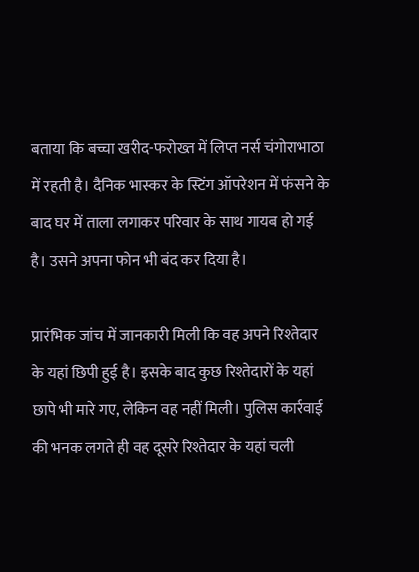बताया कि बच्चा खरीद-फरोख्त में लिप्त नर्स चंगोराभाठा में रहती है। दैनिक भास्कर के स्टिंग ऑपरेशन में फंसने के बाद घर में ताला लगाकर परिवार के साथ गायब हो गई है। उसने अपना फोन भी बंद कर दिया है।

प्रारंभिक जांच में जानकारी मिली कि वह अपने रिश्तेदार के यहां छिपी हुई है। इसके बाद कुछ रिश्तेदारों के यहां छापे भी मारे गए, लेकिन वह नहीं मिली। पुलिस कार्रवाई की भनक लगते ही वह दूसरे रिश्तेदार के यहां चली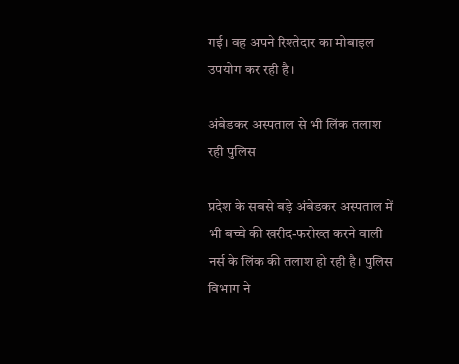गई। वह अपने रिश्तेदार का मोबाइल उपयोग कर रही है।

अंबेडकर अस्पताल से भी लिंक तलाश रही पुलिस

प्रदेश के सबसे बड़े अंबेडकर अस्पताल में भी बच्चे की खरीद-फरोख्त करने वाली नर्स के लिंक की तलाश हो रही है। पुलिस विभाग ने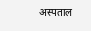अस्पताल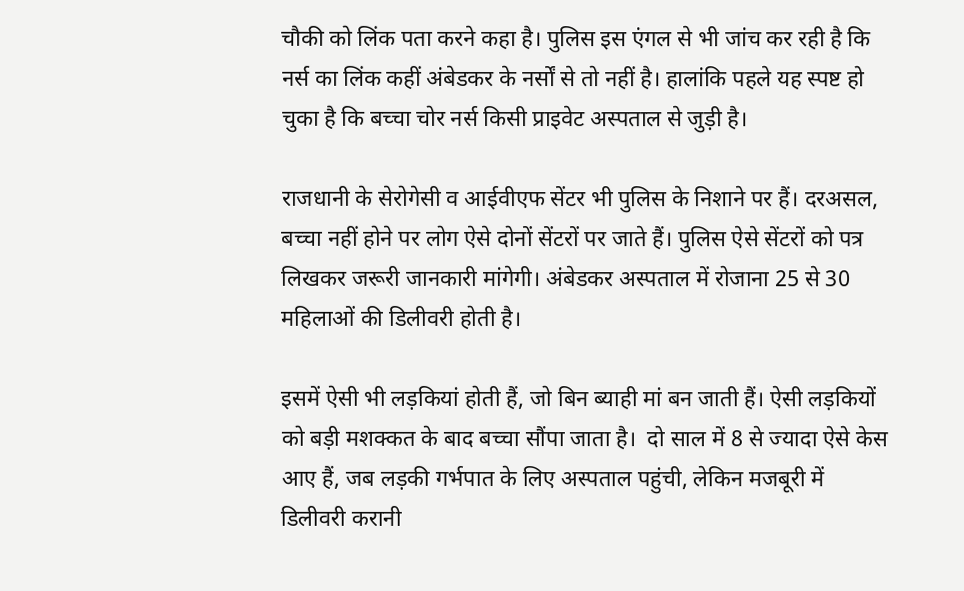चौकी को लिंक पता करने कहा है। पुलिस इस एंगल से भी जांच कर रही है कि नर्स का लिंक कहीं अंबेडकर के नर्सों से तो नहीं है। हालांकि पहले यह स्पष्ट हो चुका है कि बच्चा चोर नर्स किसी प्राइवेट अस्पताल से जुड़ी है।

राजधानी के सेरोगेसी व आईवीएफ सेंटर भी पुलिस के निशाने पर हैं। दरअसल, बच्चा नहीं होने पर लोग ऐसे दोनों सेंटरों पर जाते हैं। पुलिस ऐसे सेंटरों को पत्र लिखकर जरूरी जानकारी मांगेगी। अंबेडकर अस्पताल में रोजाना 25 से 30 महिलाओं की डिलीवरी होती है।

इसमें ऐसी भी लड़कियां होती हैं, जो बिन ब्याही मां बन जाती हैं। ऐसी लड़कियों को बड़ी मशक्कत के बाद बच्चा सौंपा जाता है।  दो साल में 8 से ज्यादा ऐसे केस आए हैं, जब लड़की गर्भपात के लिए अस्पताल पहुंची, लेकिन मजबूरी में डिलीवरी करानी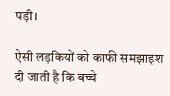पड़ी।

ऐसी लड़कियों को काफी समझाइश दी जाती है कि बच्चे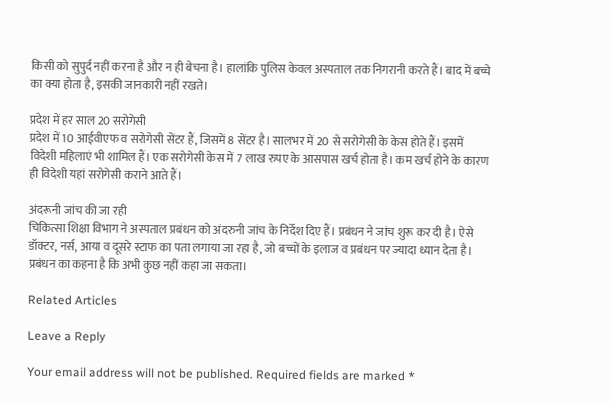किसी को सुपुर्द नहीं करना है और न ही बेचना है। हालांकि पुलिस केवल अस्पताल तक निगरानी करते हैं। बाद में बच्चे का क्या होता है, इसकी जानकारी नहीं रखते।

प्रदेश में हर साल 20 सरोगेसी
प्रदेश में 10 आईवीएफ व सरोगेसी सेंटर हैं, जिसमें 8 सेंटर है। सालभर में 20 से सरोगेसी के केस होते हैं। इसमें विदेशी महिलाएं भी शामिल हैं। एक सरोगेसी केस में 7 लाख रुपए के आसपास खर्च होता है। कम खर्च होने के कारण ही विदेशी यहां सरोगेसी कराने आते हैं।

अंदरूनी जांच की जा रही
चिकित्सा शिक्षा विभाग ने अस्पताल प्रबंधन को अंदरुनी जांच के निर्देश दिए हैं। प्रबंधन ने जांच शुरू कर दी है। ऐसे डॉक्टर, नर्स, आया व दूसरे स्टाफ का पता लगाया जा रहा है, जो बच्चों के इलाज व प्रबंधन पर ज्यादा ध्यान देता है। प्रबंधन का कहना है कि अभी कुछ नहीं कहा जा सकता।

Related Articles

Leave a Reply

Your email address will not be published. Required fields are marked *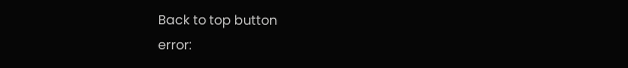Back to top button
error: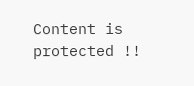Content is protected !!